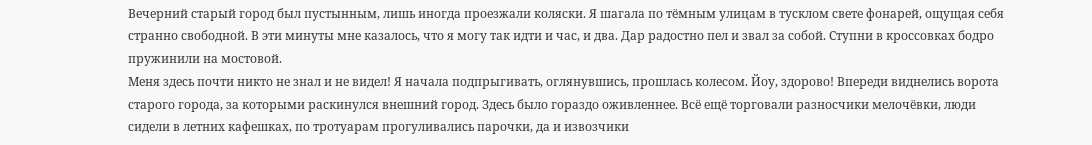Вечерний старый город был пустынным, лишь иногда проезжали коляски. Я шагала по тёмным улицам в тусклом свете фонарей, ощущая себя странно свободной. В эти минуты мне казалось, что я могу так идти и час, и два. Дар радостно пел и звал за собой. Ступни в кроссовках бодро пружинили на мостовой.
Меня здесь почти никто не знал и не видел! Я начала подпрыгивать, оглянувшись, прошлась колесом. Йоу, здорово! Впереди виднелись ворота старого города, за которыми раскинулся внешний город. Здесь было гораздо оживленнее. Всё ещё торговали разносчики мелочёвки, люди сидели в летних кафешках, по тротуарам прогуливались парочки, да и извозчики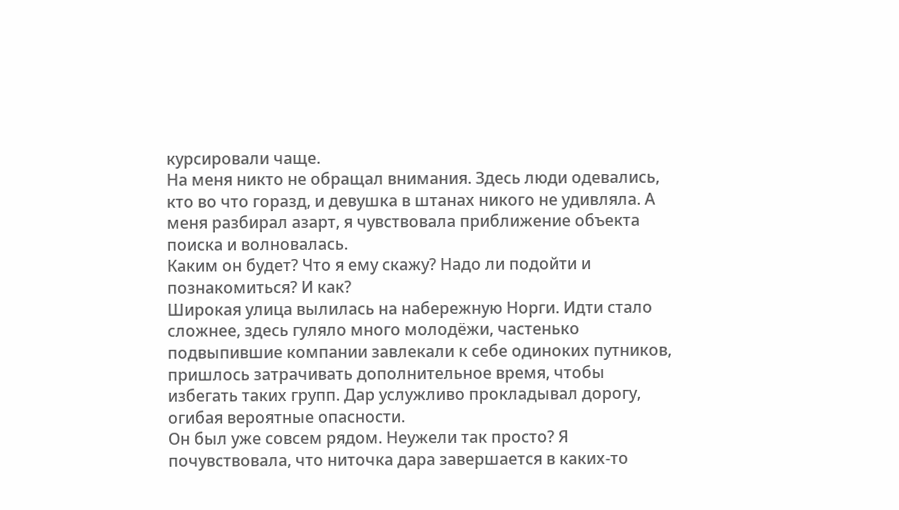курсировали чаще.
На меня никто не обращал внимания. Здесь люди одевались, кто во что горазд, и девушка в штанах никого не удивляла. А меня разбирал азарт, я чувствовала приближение объекта поиска и волновалась.
Каким он будет? Что я ему скажу? Надо ли подойти и познакомиться? И как?
Широкая улица вылилась на набережную Норги. Идти стало сложнее, здесь гуляло много молодёжи, частенько подвыпившие компании завлекали к себе одиноких путников, пришлось затрачивать дополнительное время, чтобы избегать таких групп. Дар услужливо прокладывал дорогу, огибая вероятные опасности.
Он был уже совсем рядом. Неужели так просто? Я почувствовала, что ниточка дара завершается в каких-то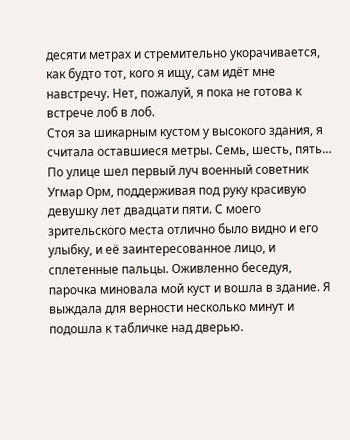десяти метрах и стремительно укорачивается, как будто тот, кого я ищу, сам идёт мне навстречу. Нет, пожалуй, я пока не готова к встрече лоб в лоб.
Стоя за шикарным кустом у высокого здания, я считала оставшиеся метры. Семь, шесть, пять… По улице шел первый луч военный советник Угмар Орм, поддерживая под руку красивую девушку лет двадцати пяти. С моего зрительского места отлично было видно и его улыбку, и её заинтересованное лицо, и сплетенные пальцы. Оживленно беседуя, парочка миновала мой куст и вошла в здание. Я выждала для верности несколько минут и подошла к табличке над дверью.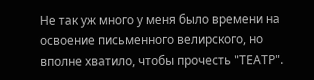Не так уж много у меня было времени на освоение письменного велирского, но вполне хватило, чтобы прочесть "ТЕАТР".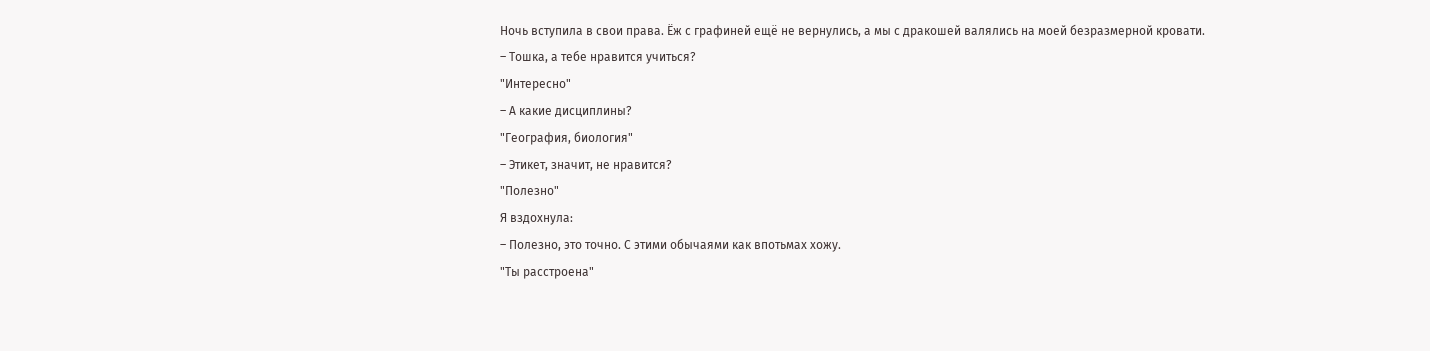Ночь вступила в свои права. Ёж с графиней ещё не вернулись, а мы с дракошей валялись на моей безразмерной кровати.
– Тошка, а тебе нравится учиться?
"Интересно"
– А какие дисциплины?
"География, биология"
– Этикет, значит, не нравится?
"Полезно"
Я вздохнула:
– Полезно, это точно. С этими обычаями как впотьмах хожу.
"Ты расстроена"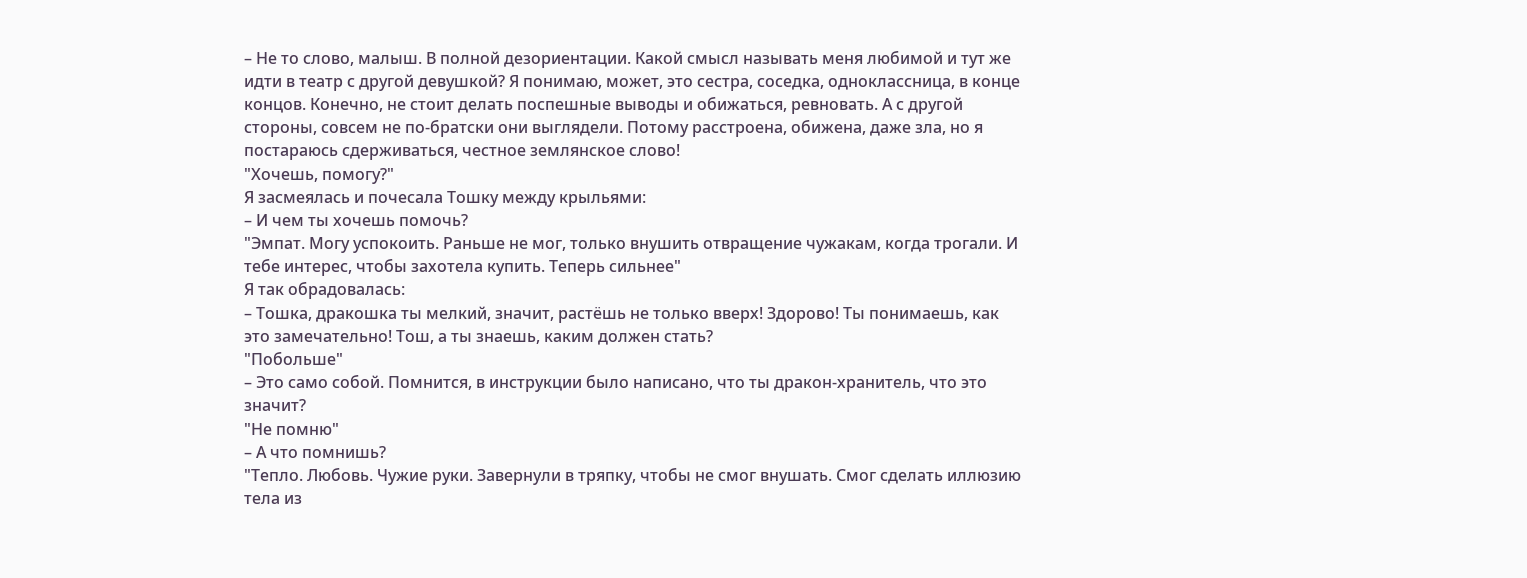– Не то слово, малыш. В полной дезориентации. Какой смысл называть меня любимой и тут же идти в театр с другой девушкой? Я понимаю, может, это сестра, соседка, одноклассница, в конце концов. Конечно, не стоит делать поспешные выводы и обижаться, ревновать. А с другой стороны, совсем не по-братски они выглядели. Потому расстроена, обижена, даже зла, но я постараюсь сдерживаться, честное землянское слово!
"Хочешь, помогу?"
Я засмеялась и почесала Тошку между крыльями:
– И чем ты хочешь помочь?
"Эмпат. Могу успокоить. Раньше не мог, только внушить отвращение чужакам, когда трогали. И тебе интерес, чтобы захотела купить. Теперь сильнее"
Я так обрадовалась:
– Тошка, дракошка ты мелкий, значит, растёшь не только вверх! Здорово! Ты понимаешь, как это замечательно! Тош, а ты знаешь, каким должен стать?
"Побольше"
– Это само собой. Помнится, в инструкции было написано, что ты дракон-хранитель, что это значит?
"Не помню"
– А что помнишь?
"Тепло. Любовь. Чужие руки. Завернули в тряпку, чтобы не смог внушать. Смог сделать иллюзию тела из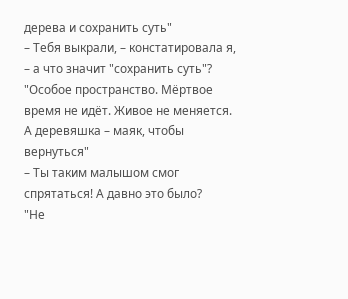дерева и сохранить суть"
– Тебя выкрали, – констатировала я, – а что значит "сохранить суть"?
"Особое пространство. Мёртвое время не идёт. Живое не меняется. А деревяшка – маяк, чтобы вернуться"
– Ты таким малышом смог спрятаться! А давно это было?
"Не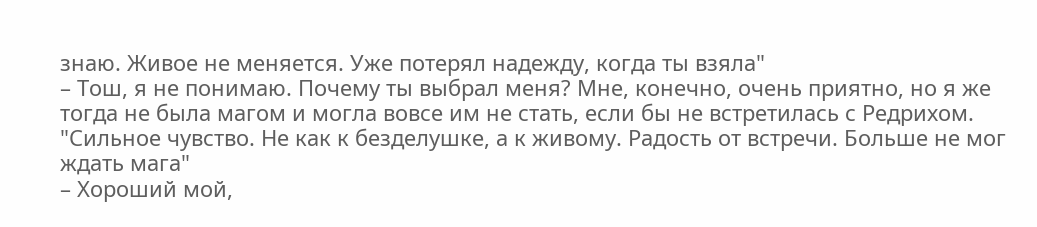знаю. Живое не меняется. Уже потерял надежду, когда ты взяла"
– Тош, я не понимаю. Почему ты выбрал меня? Мне, конечно, очень приятно, но я же тогда не была магом и могла вовсе им не стать, если бы не встретилась с Редрихом.
"Сильное чувство. Не как к безделушке, а к живому. Радость от встречи. Больше не мог ждать мага"
– Хороший мой,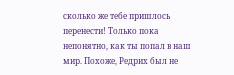сколько же тебе пришлось перенести! Только пока непонятно, как ты попал в наш мир. Похоже, Редрих был не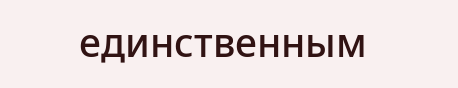единственным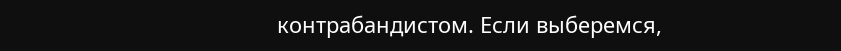контрабандистом. Если выберемся,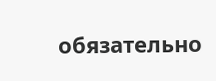обязательно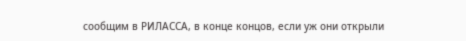сообщим в РИЛАССА, в конце концов, если уж они открыли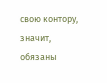свою контору, значит, обязаны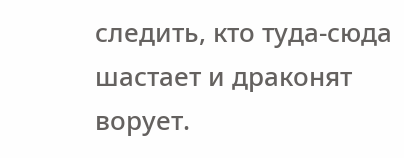следить, кто туда-сюда шастает и драконят ворует.